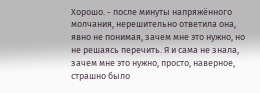Хорошо. - после минуты напряжённого молчания, нерешительно ответила она, явно не понимая, зачем мне это нужно, но не решаясь перечить. Я и сама не знала, зачем мне это нужно, просто, наверное, страшно было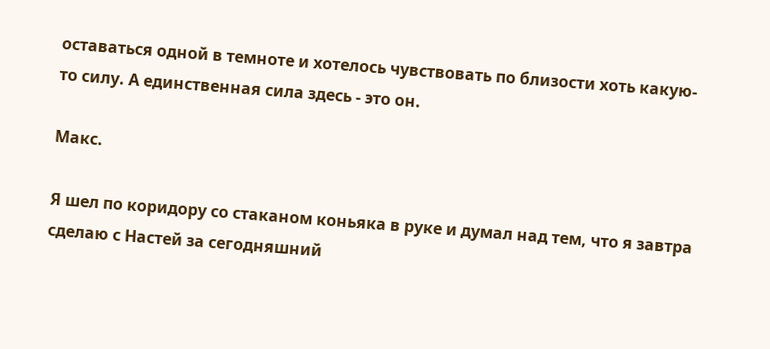оставаться одной в темноте и хотелось чувствовать по близости хоть какую-то силу. А единственная сила здесь - это он.

Макс.

Я шел по коридору со стаканом коньяка в руке и думал над тем, что я завтра сделаю с Настей за сегодняшний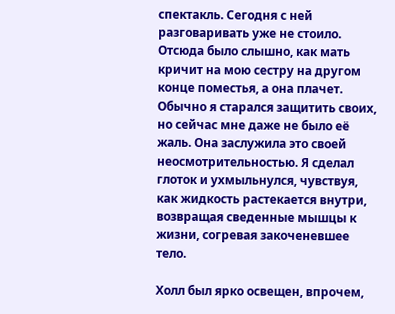спектакль. Сегодня с ней разговаривать уже не стоило. Отсюда было слышно, как мать кричит на мою сестру на другом конце поместья, а она плачет. Обычно я старался защитить своих, но сейчас мне даже не было её жаль. Она заслужила это своей неосмотрительностью. Я сделал глоток и ухмыльнулся, чувствуя, как жидкость растекается внутри, возвращая сведенные мышцы к жизни, согревая закоченевшее тело.

Холл был ярко освещен, впрочем,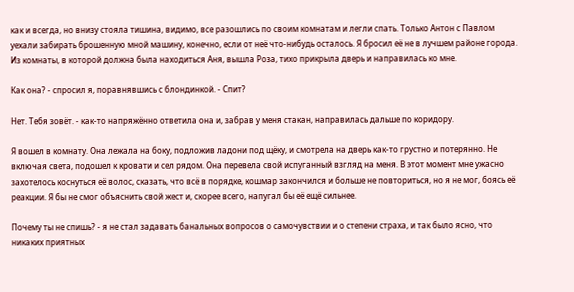как и всегда, но внизу стояла тишина, видимо, все разошлись по своим комнатам и легли спать. Только Антон с Павлом уехали забирать брошенную мной машину, конечно, если от неё что-нибудь осталось. Я бросил её не в лучшем районе города. Из комнаты, в которой должна была находиться Аня, вышла Роза, тихо прикрыла дверь и направилась ко мне.

Как она? - спросил я, поравнявшись с блондинкой. - Спит?

Нет. Тебя зовёт. - как-то напряжённо ответила она и, забрав у меня стакан, направилась дальше по коридору.

Я вошел в комнату. Она лежала на боку, подложив ладони под щёку, и смотрела на дверь как-то грустно и потерянно. Не включая света, подошел к кровати и сел рядом. Она перевела свой испуганный взгляд на меня. В этот момент мне ужасно захотелось коснуться её волос, сказать, что всё в порядке, кошмар закончился и больше не повториться, но я не мог, боясь её реакции. Я бы не смог объяснить свой жест и, скорее всего, напугал бы её ещё сильнее.

Почему ты не спишь? - я не стал задавать банальных вопросов о самочувствии и о степени страха, и так было ясно, что никаких приятных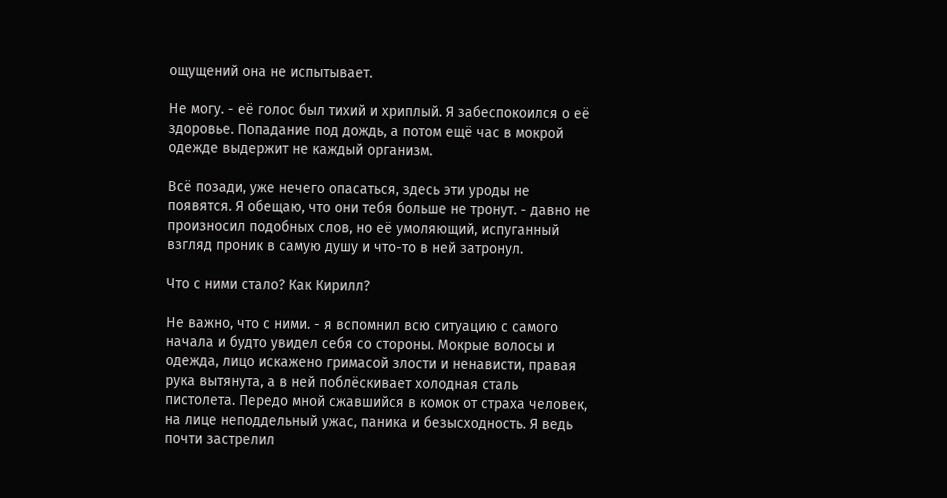ощущений она не испытывает.

Не могу. - её голос был тихий и хриплый. Я забеспокоился о её здоровье. Попадание под дождь, а потом ещё час в мокрой одежде выдержит не каждый организм.

Всё позади, уже нечего опасаться, здесь эти уроды не появятся. Я обещаю, что они тебя больше не тронут. - давно не произносил подобных слов, но её умоляющий, испуганный взгляд проник в самую душу и что-то в ней затронул.

Что с ними стало? Как Кирилл?

Не важно, что с ними. - я вспомнил всю ситуацию с самого начала и будто увидел себя со стороны. Мокрые волосы и одежда, лицо искажено гримасой злости и ненависти, правая рука вытянута, а в ней поблёскивает холодная сталь пистолета. Передо мной сжавшийся в комок от страха человек, на лице неподдельный ужас, паника и безысходность. Я ведь почти застрелил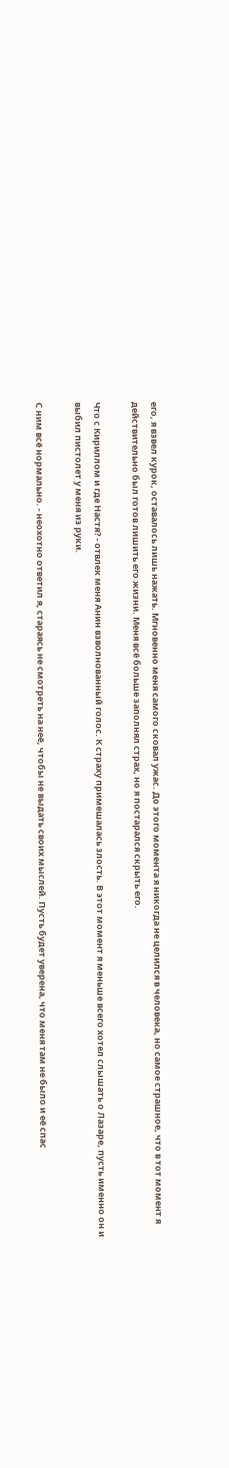его, я взвел курок, оставалось лишь нажать. Мгновенно меня самого сковал ужас. До этого момента я никогда не целился в человека, но самое страшное, что в тот момент я действительно был готов лишить его жизни. Меня всё больше заполнял страх, но я постарался скрыть его.

Что с Кириллом и где Настя? - отвлек меня Анин взволнованный голос. К страху примешалась злость. В этот момент я меньше всего хотел слышать о Лазаре, пусть именно он и выбил пистолет у меня из руки.

С ним всё нормально. - неохотно ответил я, стараясь не смотреть на неё, чтобы не выдать своих мыслей. Пусть будет уверена, что меня там не было и её спас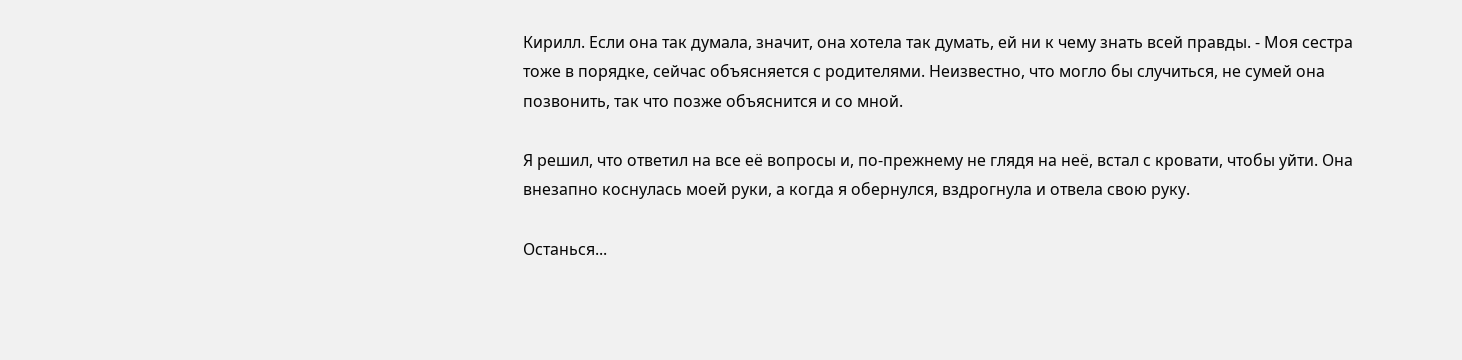Кирилл. Если она так думала, значит, она хотела так думать, ей ни к чему знать всей правды. - Моя сестра тоже в порядке, сейчас объясняется с родителями. Неизвестно, что могло бы случиться, не сумей она позвонить, так что позже объяснится и со мной.

Я решил, что ответил на все её вопросы и, по-прежнему не глядя на неё, встал с кровати, чтобы уйти. Она внезапно коснулась моей руки, а когда я обернулся, вздрогнула и отвела свою руку.

Останься...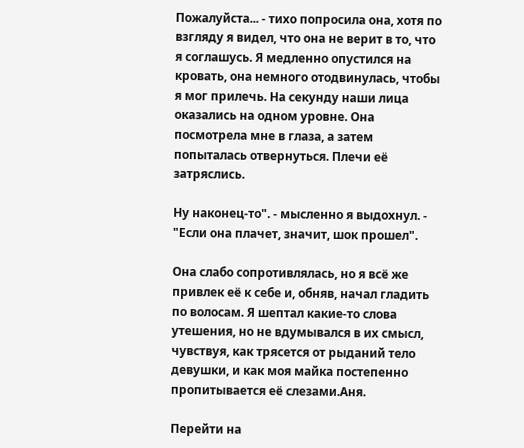Пожалуйста... - тихо попросила она, хотя по взгляду я видел, что она не верит в то, что я соглашусь. Я медленно опустился на кровать, она немного отодвинулась, чтобы я мог прилечь. На секунду наши лица оказались на одном уровне. Она посмотрела мне в глаза, а затем попыталась отвернуться. Плечи её затряслись.

Ну наконец-то". - мысленно я выдохнул. - "Если она плачет, значит, шок прошел".

Она слабо сопротивлялась, но я всё же привлек её к себе и, обняв, начал гладить по волосам. Я шептал какие-то слова утешения, но не вдумывался в их смысл, чувствуя, как трясется от рыданий тело девушки, и как моя майка постепенно пропитывается её слезами.Аня.

Перейти на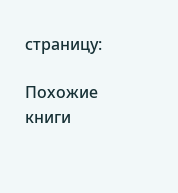страницу:

Похожие книги